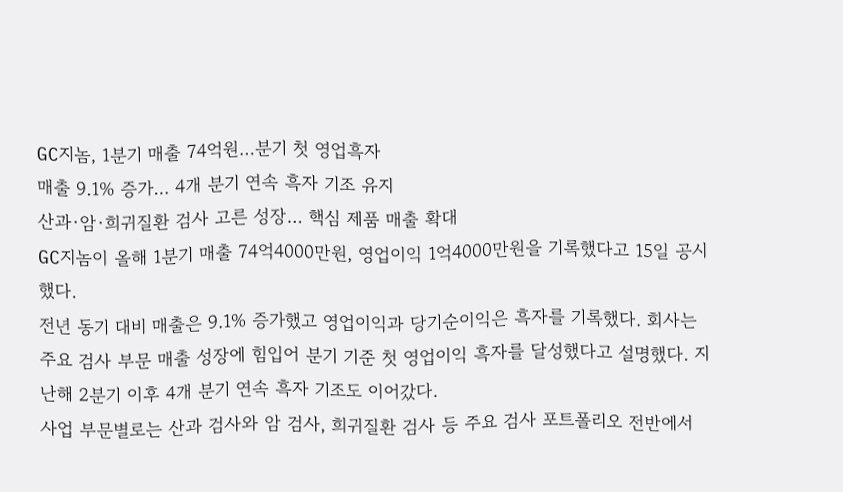GC지놈, 1분기 매출 74억원…분기 첫 영업흑자
매출 9.1% 증가… 4개 분기 연속 흑자 기조 유지
산과·암·희귀질환 검사 고른 성장… 핵심 제품 매출 확대
GC지놈이 올해 1분기 매출 74억4000만원, 영업이익 1억4000만원을 기록했다고 15일 공시했다.
전년 동기 대비 매출은 9.1% 증가했고 영업이익과 당기순이익은 흑자를 기록했다. 회사는 주요 검사 부문 매출 성장에 힘입어 분기 기준 첫 영업이익 흑자를 달성했다고 설명했다. 지난해 2분기 이후 4개 분기 연속 흑자 기조도 이어갔다.
사업 부문별로는 산과 검사와 암 검사, 희귀질환 검사 등 주요 검사 포트폴리오 전반에서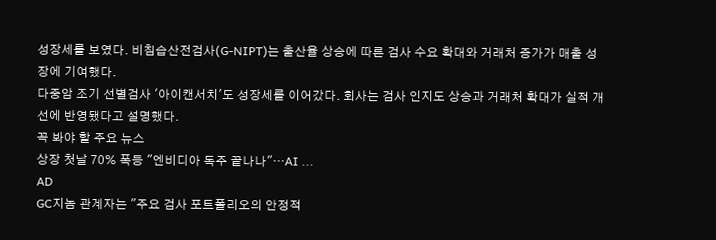성장세를 보였다. 비침습산전검사(G-NIPT)는 출산율 상승에 따른 검사 수요 확대와 거래처 증가가 매출 성장에 기여했다.
다중암 조기 선별검사 '아이캔서치'도 성장세를 이어갔다. 회사는 검사 인지도 상승과 거래처 확대가 실적 개선에 반영됐다고 설명했다.
꼭 봐야 할 주요 뉴스
상장 첫날 70% 폭등 "엔비디아 독주 끝나나"…AI ...
AD
GC지놈 관계자는 "주요 검사 포트폴리오의 안정적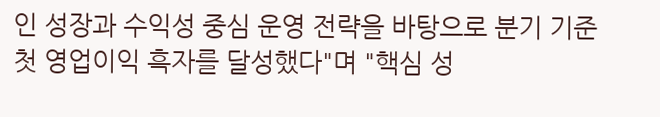인 성장과 수익성 중심 운영 전략을 바탕으로 분기 기준 첫 영업이익 흑자를 달성했다"며 "핵심 성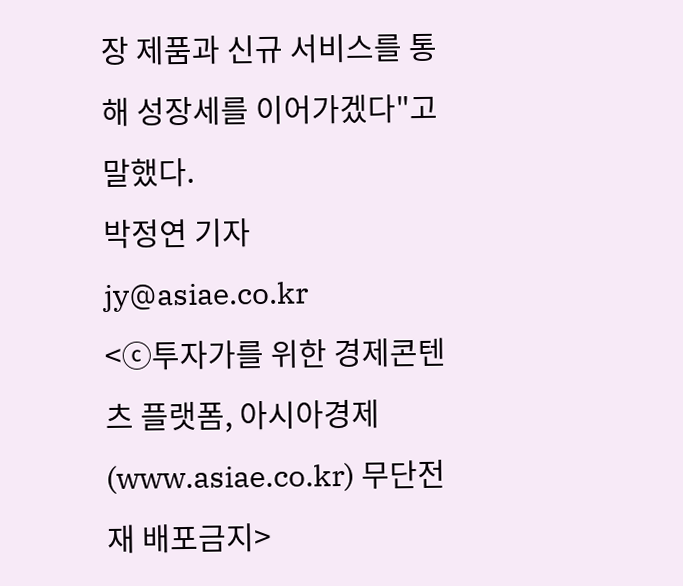장 제품과 신규 서비스를 통해 성장세를 이어가겠다"고 말했다.
박정연 기자 jy@asiae.co.kr
<ⓒ투자가를 위한 경제콘텐츠 플랫폼, 아시아경제(www.asiae.co.kr) 무단전재 배포금지>